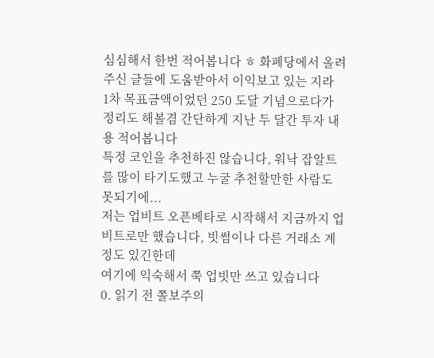심심해서 한번 적어봅니다 ㅎ 화폐당에서 올려주신 글들에 도움받아서 이익보고 있는 지라
1차 목표금액이었던 250 도달 기념으로다가
정리도 해볼겸 간단하게 지난 두 달간 투자 내용 적어봅니다
특정 코인을 추천하진 않습니다, 워낙 잡알트를 많이 타기도했고 누굴 추천할만한 사람도 못되기에...
저는 업비트 오픈베타로 시작해서 지금까지 업비트로만 했습니다, 빗썸이나 다른 거래소 계정도 있긴한데
여기에 익숙해서 쭉 업빗만 쓰고 있습니다
0. 읽기 전 쫄보주의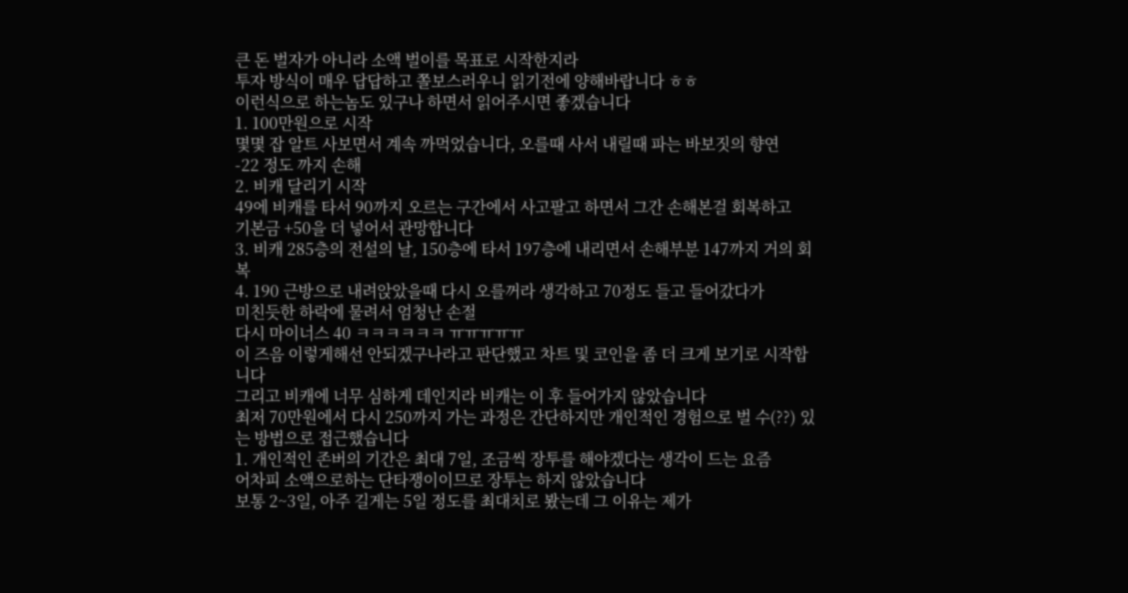큰 돈 벌자가 아니라 소액 벌이를 목표로 시작한지라
투자 방식이 매우 답답하고 쫄보스러우니 읽기전에 양해바랍니다 ㅎㅎ
이런식으로 하는놈도 있구나 하면서 읽어주시면 좋겠습니다
1. 100만원으로 시작
몇몇 잡 알트 사보면서 계속 까먹었습니다, 오를때 사서 내릴때 파는 바보짓의 향연
-22 정도 까지 손해
2. 비캐 달리기 시작
49에 비캐를 타서 90까지 오르는 구간에서 사고팔고 하면서 그간 손해본걸 회복하고
기본금 +50을 더 넣어서 관망합니다
3. 비캐 285층의 전설의 날, 150층에 타서 197층에 내리면서 손해부분 147까지 거의 회복
4. 190 근방으로 내려앉았을때 다시 오를꺼라 생각하고 70정도 들고 들어갔다가
미친듯한 하락에 물려서 엄청난 손절
다시 마이너스 40 ㅋㅋㅋㅋㅋㅋ ㅠㅠㅠㅠㅠ
이 즈음 이렇게해선 안되겠구나라고 판단했고 차트 및 코인을 좀 더 크게 보기로 시작합니다
그리고 비캐에 너무 심하게 데인지라 비캐는 이 후 들어가지 않았습니다
최저 70만원에서 다시 250까지 가는 과정은 간단하지만 개인적인 경험으로 벌 수(??) 있는 방법으로 접근했습니다
1. 개인적인 존버의 기간은 최대 7일, 조금씩 장투를 해야겠다는 생각이 드는 요즘
어차피 소액으로하는 단타쟁이이므로 장투는 하지 않았습니다
보통 2~3일, 아주 길게는 5일 정도를 최대치로 봤는데 그 이유는 제가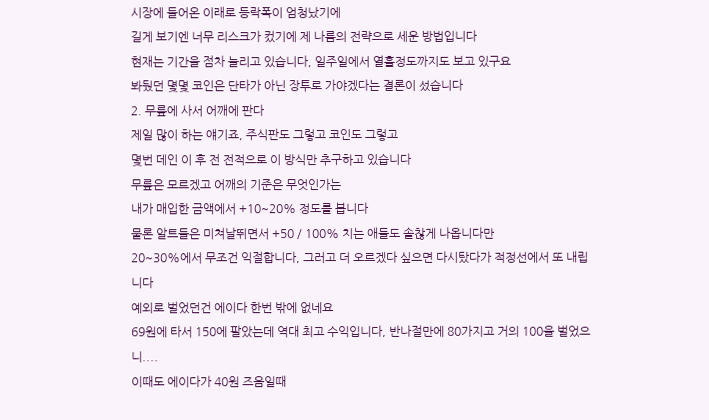시장에 들어온 이래로 등락폭이 엄청났기에
길게 보기엔 너무 리스크가 컸기에 제 나름의 전략으로 세운 방법입니다
현재는 기간을 점차 늘리고 있습니다, 일주일에서 열흘정도까지도 보고 있구요
봐뒀던 몇몇 코인은 단타가 아닌 장투로 가야겠다는 결론이 섰습니다
2. 무릎에 사서 어깨에 판다
제일 많이 하는 얘기죠, 주식판도 그렇고 코인도 그렇고
몇번 데인 이 후 전 전적으로 이 방식만 추구하고 있습니다
무릎은 모르겠고 어깨의 기준은 무엇인가는
내가 매입한 금액에서 +10~20% 정도를 봅니다
물론 알트들은 미쳐날뛰면서 +50 / 100% 치는 애들도 솔찮게 나옵니다만
20~30%에서 무조건 익절합니다, 그러고 더 오르겠다 싶으면 다시탔다가 적정선에서 또 내립니다
예외로 벌었던건 에이다 한번 밖에 없네요
69원에 타서 150에 팔았는데 역대 최고 수익입니다, 반나절만에 80가지고 거의 100을 벌었으니....
이때도 에이다가 40원 즈음일때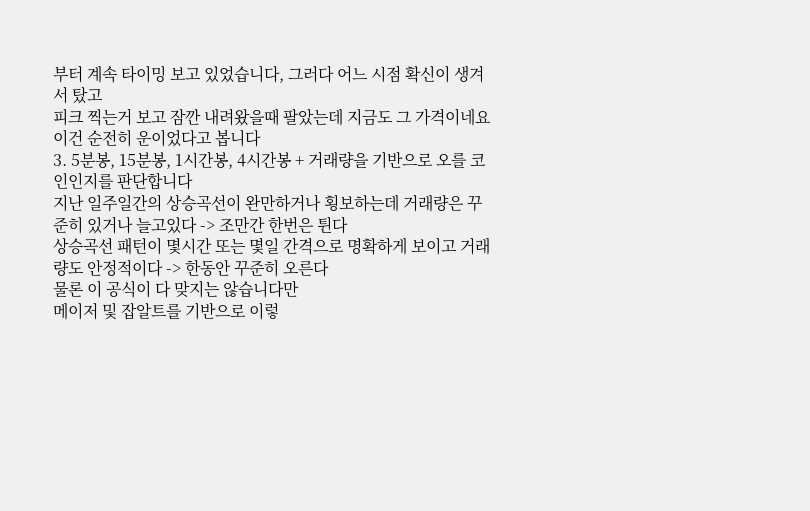부터 계속 타이밍 보고 있었습니다, 그러다 어느 시점 확신이 생겨서 탔고
피크 찍는거 보고 잠깐 내려왔을때 팔았는데 지금도 그 가격이네요
이건 순전히 운이었다고 봅니다
3. 5분봉, 15분봉, 1시간봉, 4시간봉 + 거래량을 기반으로 오를 코인인지를 판단합니다
지난 일주일간의 상승곡선이 완만하거나 횡보하는데 거래량은 꾸준히 있거나 늘고있다 -> 조만간 한번은 튄다
상승곡선 패턴이 몇시간 또는 몇일 간격으로 명확하게 보이고 거래량도 안정적이다 -> 한동안 꾸준히 오른다
물론 이 공식이 다 맞지는 않습니다만
메이저 및 잡알트를 기반으로 이렇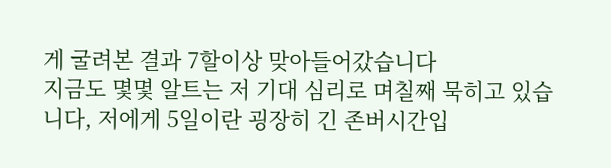게 굴려본 결과 7할이상 맞아들어갔습니다
지금도 몇몇 알트는 저 기대 심리로 며칠째 묵히고 있습니다, 저에게 5일이란 굉장히 긴 존버시간입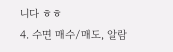니다 ㅎㅎ
4. 수면 매수/매도, 알람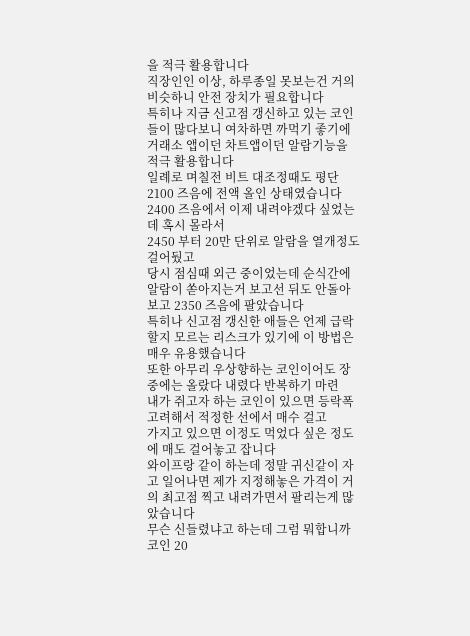을 적극 활용합니다
직장인인 이상, 하루종일 못보는건 거의 비슷하니 안전 장치가 필요합니다
특히나 지금 신고점 갱신하고 있는 코인들이 많다보니 여차하면 까먹기 좋기에
거래소 앱이던 차트앱이던 알람기능을 적극 활용합니다
일례로 며칠전 비트 대조정때도 평단 2100 즈음에 전액 올인 상태였습니다
2400 즈음에서 이제 내려야겠다 싶었는데 혹시 몰라서
2450 부터 20만 단위로 알람을 열개정도 걸어뒀고
당시 점심때 외근 중이었는데 순식간에 알람이 쏟아지는거 보고선 뒤도 안돌아보고 2350 즈음에 팔았습니다
특히나 신고점 갱신한 애들은 언제 급락할지 모르는 리스크가 있기에 이 방법은 매우 유용했습니다
또한 아무리 우상향하는 코인이어도 장중에는 올랐다 내렸다 반복하기 마련
내가 쥐고자 하는 코인이 있으면 등락폭 고려해서 적정한 선에서 매수 걸고
가지고 있으면 이정도 먹었다 싶은 정도에 매도 걸어놓고 잡니다
와이프랑 같이 하는데 정말 귀신같이 자고 일어나면 제가 지정해놓은 가격이 거의 최고점 찍고 내려가면서 팔리는게 많았습니다
무슨 신들렸냐고 하는데 그럼 뭐합니까 코인 20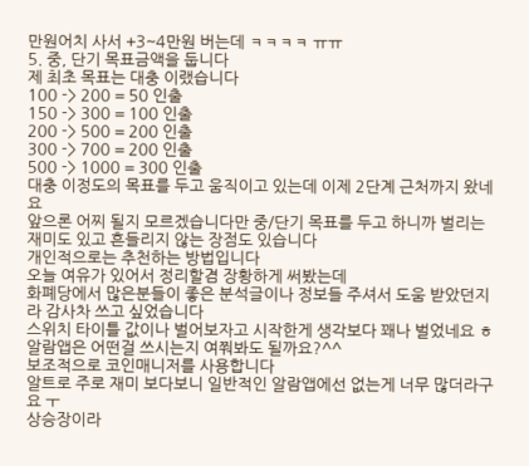만원어치 사서 +3~4만원 버는데 ㅋㅋㅋㅋ ㅠㅠ
5. 중, 단기 목표금액을 둡니다
제 최초 목표는 대충 이랬습니다
100 -> 200 = 50 인출
150 -> 300 = 100 인출
200 -> 500 = 200 인출
300 -> 700 = 200 인출
500 -> 1000 = 300 인출
대충 이정도의 목표를 두고 움직이고 있는데 이제 2단계 근처까지 왔네요
앞으론 어찌 될지 모르겠습니다만 중/단기 목표를 두고 하니까 벌리는 재미도 있고 흔들리지 않는 장점도 있습니다
개인적으로는 추천하는 방법입니다
오늘 여유가 있어서 정리할겸 장황하게 써봤는데
화폐당에서 많은분들이 좋은 분석글이나 정보들 주셔서 도움 받았던지라 감사차 쓰고 싶었습니다
스위치 타이틀 값이나 벌어보자고 시작한게 생각보다 꽤나 벌었네요 ㅎ
알람앱은 어떤걸 쓰시는지 여쭤봐도 될까요?^^
보조적으로 코인매니저를 사용합니다
알트로 주로 재미 보다보니 일반적인 알람앱에선 없는게 너무 많더라구요 ㅜ
상승장이라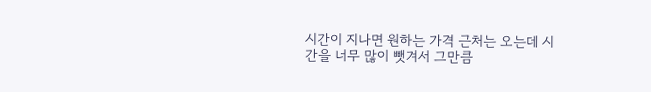시간이 지나면 원하는 가격 근처는 오는데 시간을 너무 많이 뺏겨서 그만큼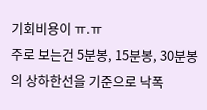기회비용이 ㅠ.ㅠ
주로 보는건 5분봉, 15분봉, 30분봉의 상하한선을 기준으로 낙폭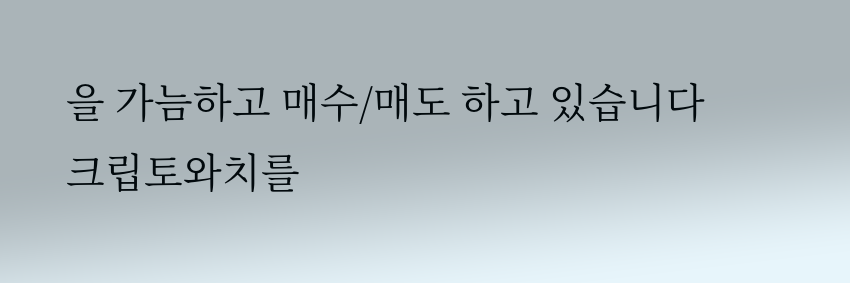을 가늠하고 매수/매도 하고 있습니다
크립토와치를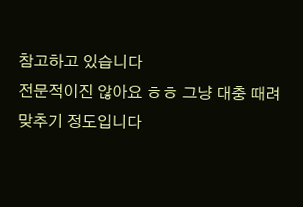참고하고 있습니다
전문적이진 않아요 ㅎㅎ 그냥 대충 때려맞추기 정도입니다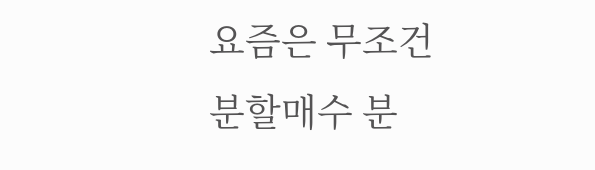요즘은 무조건 분할매수 분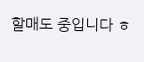할매도 중입니다 ㅎ